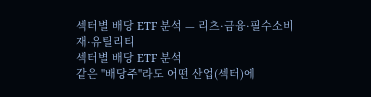섹터별 배당 ETF 분석 — 리츠·금융·필수소비재·유틸리티
섹터별 배당 ETF 분석
같은 "배당주"라도 어떤 산업(섹터)에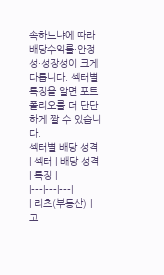속하느냐에 따라 배당수익률·안정성·성장성이 크게 다릅니다. 섹터별 특징을 알면 포트폴리오를 더 단단하게 짤 수 있습니다.
섹터별 배당 성격
| 섹터 | 배당 성격 | 특징 |
|---|---|---|
| 리츠(부동산) | 고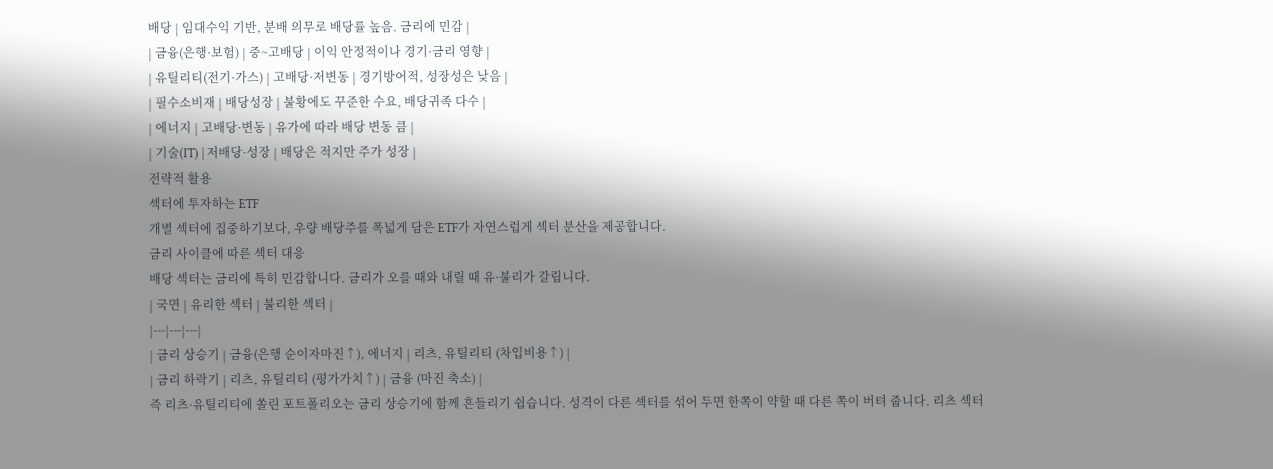배당 | 임대수익 기반, 분배 의무로 배당률 높음. 금리에 민감 |
| 금융(은행·보험) | 중~고배당 | 이익 안정적이나 경기·금리 영향 |
| 유틸리티(전기·가스) | 고배당·저변동 | 경기방어적, 성장성은 낮음 |
| 필수소비재 | 배당성장 | 불황에도 꾸준한 수요, 배당귀족 다수 |
| 에너지 | 고배당·변동 | 유가에 따라 배당 변동 큼 |
| 기술(IT) | 저배당·성장 | 배당은 적지만 주가 성장 |
전략적 활용
섹터에 투자하는 ETF
개별 섹터에 집중하기보다, 우량 배당주를 폭넓게 담은 ETF가 자연스럽게 섹터 분산을 제공합니다.
금리 사이클에 따른 섹터 대응
배당 섹터는 금리에 특히 민감합니다. 금리가 오를 때와 내릴 때 유·불리가 갈립니다.
| 국면 | 유리한 섹터 | 불리한 섹터 |
|---|---|---|
| 금리 상승기 | 금융(은행 순이자마진↑), 에너지 | 리츠, 유틸리티 (차입비용↑) |
| 금리 하락기 | 리츠, 유틸리티 (평가가치↑) | 금융 (마진 축소) |
즉 리츠·유틸리티에 쏠린 포트폴리오는 금리 상승기에 함께 흔들리기 쉽습니다. 성격이 다른 섹터를 섞어 두면 한쪽이 약할 때 다른 쪽이 버텨 줍니다. 리츠 섹터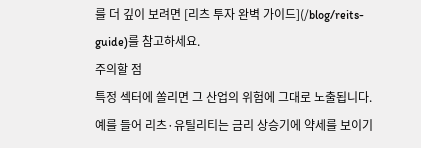를 더 깊이 보려면 [리츠 투자 완벽 가이드](/blog/reits-guide)를 참고하세요.
주의할 점
특정 섹터에 쏠리면 그 산업의 위험에 그대로 노출됩니다. 예를 들어 리츠·유틸리티는 금리 상승기에 약세를 보이기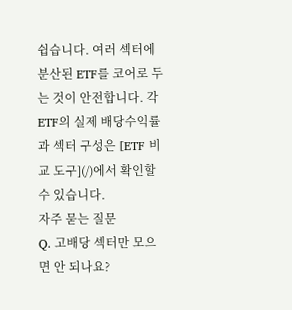쉽습니다. 여러 섹터에 분산된 ETF를 코어로 두는 것이 안전합니다. 각 ETF의 실제 배당수익률과 섹터 구성은 [ETF 비교 도구](/)에서 확인할 수 있습니다.
자주 묻는 질문
Q. 고배당 섹터만 모으면 안 되나요?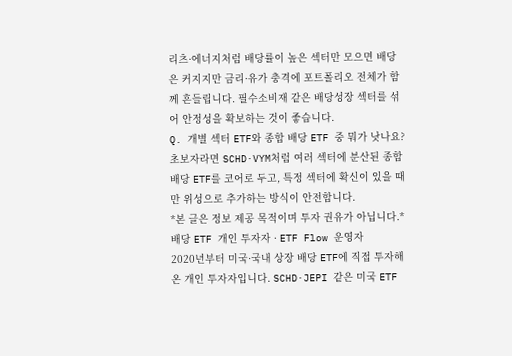리츠·에너지처럼 배당률이 높은 섹터만 모으면 배당은 커지지만 금리·유가 충격에 포트폴리오 전체가 함께 흔들립니다. 필수소비재 같은 배당성장 섹터를 섞어 안정성을 확보하는 것이 좋습니다.
Q. 개별 섹터 ETF와 종합 배당 ETF 중 뭐가 낫나요?
초보자라면 SCHD·VYM처럼 여러 섹터에 분산된 종합 배당 ETF를 코어로 두고, 특정 섹터에 확신이 있을 때만 위성으로 추가하는 방식이 안전합니다.
*본 글은 정보 제공 목적이며 투자 권유가 아닙니다.*
배당 ETF 개인 투자자 · ETF Flow 운영자
2020년부터 미국·국내 상장 배당 ETF에 직접 투자해 온 개인 투자자입니다. SCHD·JEPI 같은 미국 ETF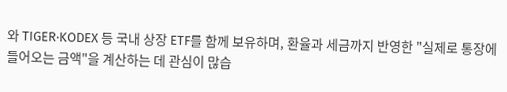와 TIGER·KODEX 등 국내 상장 ETF를 함께 보유하며, 환율과 세금까지 반영한 "실제로 통장에 들어오는 금액"을 계산하는 데 관심이 많습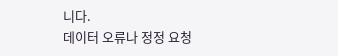니다.
데이터 오류나 정정 요청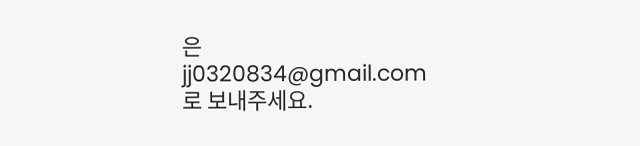은 jj0320834@gmail.com로 보내주세요.